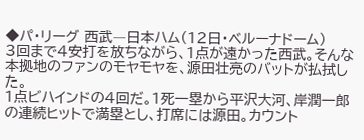◆パ・リーグ 西武―日本ハム(12日・ベルーナドーム)
3回まで4安打を放ちながら、1点が遠かった西武。そんな本拠地のファンのモヤモヤを、源田壮亮のバットが払拭した。
1点ビハインドの4回だ。1死一塁から平沢大河、岸潤一郎の連続ヒットで満塁とし、打席には源田。カウント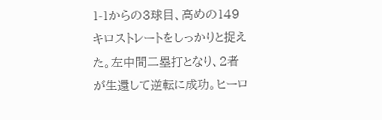1-1からの3球目、高めの149キロストレートをしっかりと捉えた。左中間二塁打となり、2者が生還して逆転に成功。ヒーロ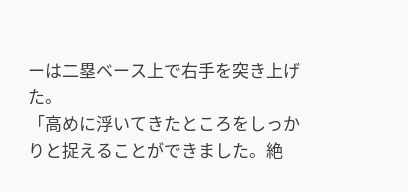ーは二塁ベース上で右手を突き上げた。
「高めに浮いてきたところをしっかりと捉えることができました。絶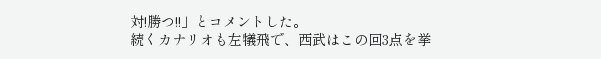対!勝つ!!」とコメントした。
続くカナリオも左犠飛で、西武はこの回3点を挙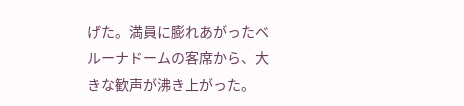げた。満員に膨れあがったベルーナドームの客席から、大きな歓声が沸き上がった。